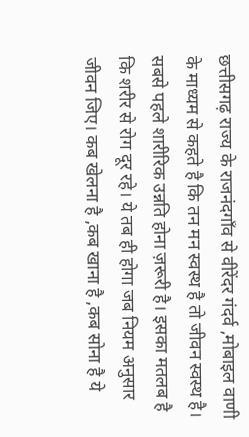छत्तीसगढ़ राज्य के राजनंदगाँव से वीरेंदर गंदर्व ,मोबाइल वाणी के माध्यम से कहते है कि तन मन स्वस्थ है तो जीवन स्वस्थ है। सबसे पहले शारीरिक उन्नति होना ज़रूरी है। इसका मतलब है कि शरीर से रोग दूर रहे। ये तब ही होगा जब नियम अनुसार जीवन जिए। कब खेलना है ,कब खाना है ,कब सोना है ये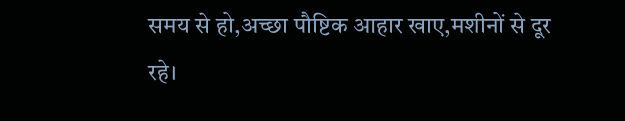समय से हो,अच्छा पौष्टिक आहार खाए,मशीनों से दूर रहे।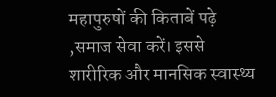महापुरुषों की किताबें पढ़े ,समाज सेवा करें। इससे शारीरिक और मानसिक स्वास्थ्य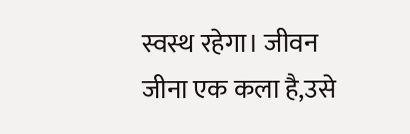स्वस्थ रहेगा। जीवन जीना एक कला है,उसे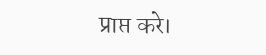प्राप्त करे।